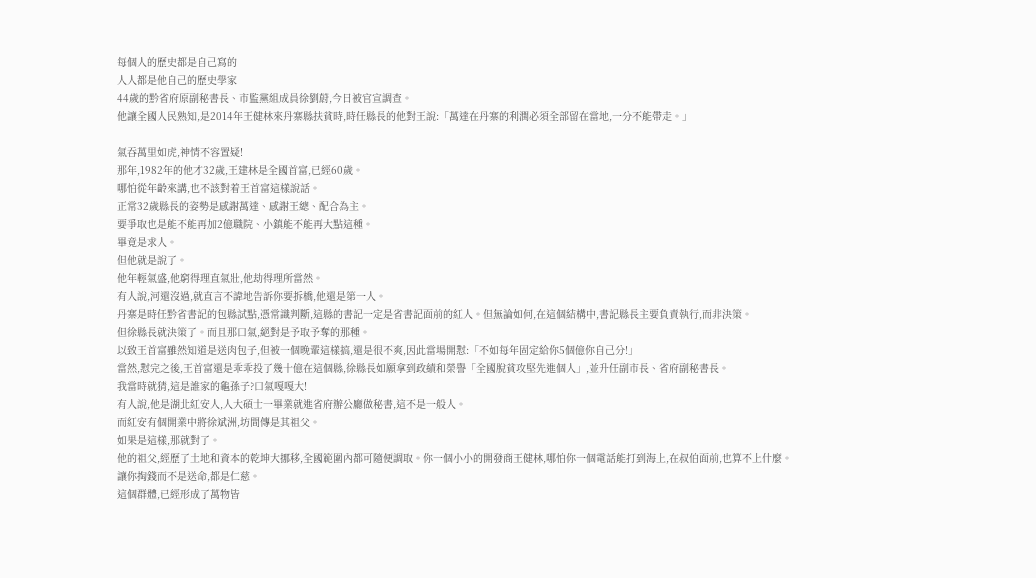每個人的歷史都是自己寫的
人人都是他自己的歷史學家
44歲的黔省府原副秘書長、市監黨組成員徐劉蔚,今日被官宣調查。
他讓全國人民熟知,是2014年王健林來丹寨縣扶貧時,時任縣長的他對王說:「萬達在丹寨的利潤必須全部留在當地,一分不能帶走。」

氣吞萬里如虎,神情不容置疑!
那年,1982年的他才32歲,王建林是全國首富,已經60歲。
哪怕從年齡來講,也不該對着王首富這樣說話。
正常32歲縣長的姿勢是感謝萬達、感謝王總、配合為主。
要爭取也是能不能再加2億職院、小鎮能不能再大點這種。
畢竟是求人。
但他就是說了。
他年輕氣盛,他窮得理直氣壯,他劫得理所當然。
有人說,河還沒過,就直言不諱地告訴你要拆橋,他還是第一人。
丹寨是時任黔省書記的包縣試點,憑常識判斷,這縣的書記一定是省書記面前的紅人。但無論如何,在這個結構中,書記縣長主要負責執行,而非決策。
但徐縣長就決策了。而且那口氣,絕對是予取予奪的那種。
以致王首富雖然知道是送肉包子,但被一個晚輩這樣搞,還是很不爽,因此當場開懟:「不如每年固定給你5個億你自己分!」
當然,懟完之後,王首富還是乖乖投了幾十億在這個縣,徐縣長如願拿到政績和榮譽「全國脫貧攻堅先進個人」,並升任副市長、省府副秘書長。
我當時就猜,這是誰家的龜孫子?口氣嘎嘎大!
有人說,他是湖北紅安人,人大碩士一畢業就進省府辦公廳做秘書,這不是一般人。
而紅安有個開業中將徐斌洲,坊間傳是其祖父。
如果是這樣,那就對了。
他的祖父,經歷了土地和資本的乾坤大挪移,全國範圍內都可隨便調取。你一個小小的開發商王健林,哪怕你一個電話能打到海上,在叔伯面前,也算不上什麼。
讓你掏錢而不是送命,都是仁慈。
這個群體,已經形成了萬物皆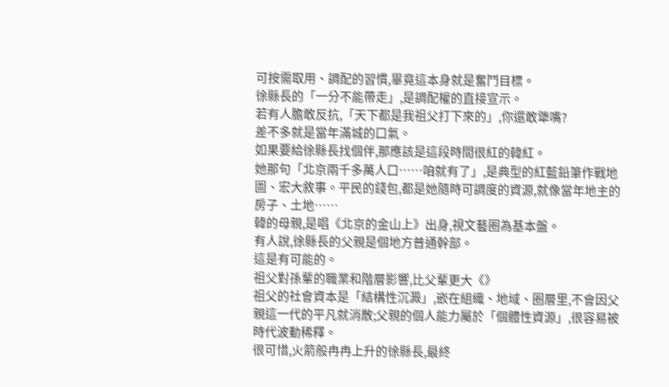可按需取用、調配的習慣,畢竟這本身就是奮鬥目標。
徐縣長的「一分不能帶走」,是調配權的直接宣示。
若有人膽敢反抗,「天下都是我祖父打下來的」,你還敢犟嘴?
差不多就是當年滿城的口氣。
如果要給徐縣長找個伴,那應該是這段時間很紅的韓紅。
她那句「北京兩千多萬人口……咱就有了」,是典型的紅藍鉛筆作戰地圖、宏大敘事。平民的錢包,都是她隨時可調度的資源,就像當年地主的房子、土地……
韓的母親,是唱《北京的金山上》出身,視文藝圈為基本盤。
有人說,徐縣長的父親是個地方普通幹部。
這是有可能的。
祖父對孫輩的職業和階層影響,比父輩更大《》
祖父的社會資本是「結構性沉澱」,嵌在組織、地域、圈層里,不會因父親這一代的平凡就消散;父親的個人能力屬於「個體性資源」,很容易被時代波動稀釋。
很可惜,火箭般冉冉上升的徐縣長,最終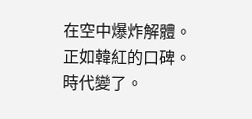在空中爆炸解體。
正如韓紅的口碑。
時代變了。